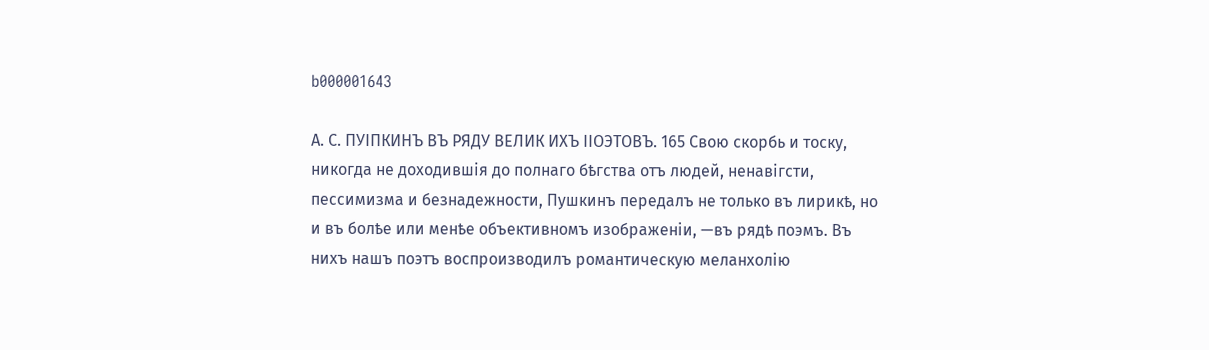b000001643

А. С. ПУІПКИНЪ ВЪ РЯДУ ВЕЛИК ИХЪ ІІОЭТОВЪ. 165 Свою скорбь и тоску, никогда не доходившія до полнаго бѣгства отъ людей, ненавігсти, пессимизма и безнадежности, Пушкинъ передалъ не только въ лирикѣ, но и въ болѣе или менѣе объективномъ изображеніи, —въ рядѣ поэмъ. Въ нихъ нашъ поэтъ воспроизводилъ романтическую меланхолію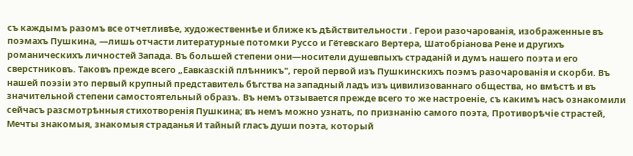съ каждымъ разомъ все отчетливѣе, художественнѣе и ближе къ дѣйствительности . Герои разочарованія, изображенные въ поэмахъ Пушкина, —лишь отчасти литературные потомки Руссо и Гётевскаго Вертера, Шатобріанова Рене и другихъ романическихъ личностей Запада. Въ большей степени они—носители душевпыхъ страданій и думъ нашего поэта и его сверстниковъ. Таковъ прежде всего „Еавказскій плѣнникъ", герой первой изъ Пушкинскихъ поэмъ разочарованія и скорби. Въ нашей поэзіи это первый крупный представитель бѣгства на западный ладъ изъ цивилизованнаго общества, но вмѣстѣ и въ значительной степени самостоятельный образъ. Въ немъ отзывается прежде всего то же настроеніе, съ какимъ насъ ознакомили сейчасъ разсмотрѣнныя стихотворенія Пушкина; въ немъ можно узнать, по признанію самого поэта, Противорѣчіе страстей, Мечты знакомыя, знакомыя страданья И тайный гласъ души поэта, который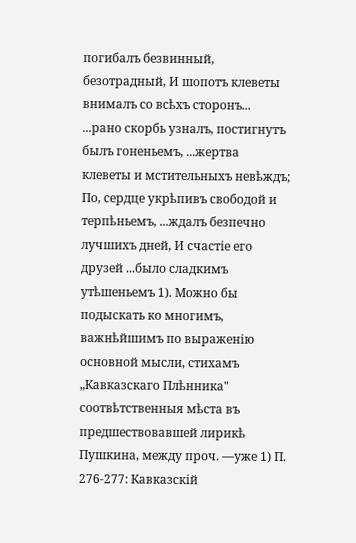погибалъ безвинный, безотрадный, И шопотъ клеветы внималъ со всѣхъ сторонъ... ...рано скорбь узналъ, постигнутъ былъ гоненьемъ, ...жертва клеветы и мстительныхъ невѣждъ; По, сердце укрѣпивъ свободой и терпѣньемъ, ...ждалъ безпечно лучшихъ дней, И счастіе его друзей ...было сладкимъ утѣшеньемъ 1). Можно бы подыскать ко многимъ, важнѣйшимъ по выраженію основной мысли, стихамъ „Кавказскаго Плѣнника" соотвѣтственныя мѣста въ предшествовавшей лирикѣ Пушкина, между проч. —уже 1) П. 276-277: Кавказскій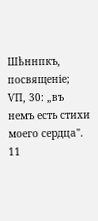Шѣннпкъ, посвященіе; ѴП, 30: „въ немъ есть стихи моего сердца". 11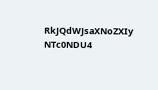RkJQdWJsaXNoZXIy NTc0NDU4